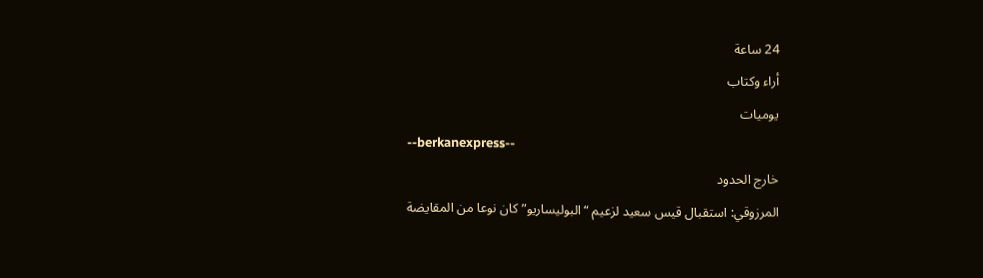24 ساعة
أراء وكتاب
يوميات
--berkanexpress--
خارج الحدود
المرزوقي: استقبال قيس سعيد لزعيم “البوليساريو” كان نوعا من المقايضة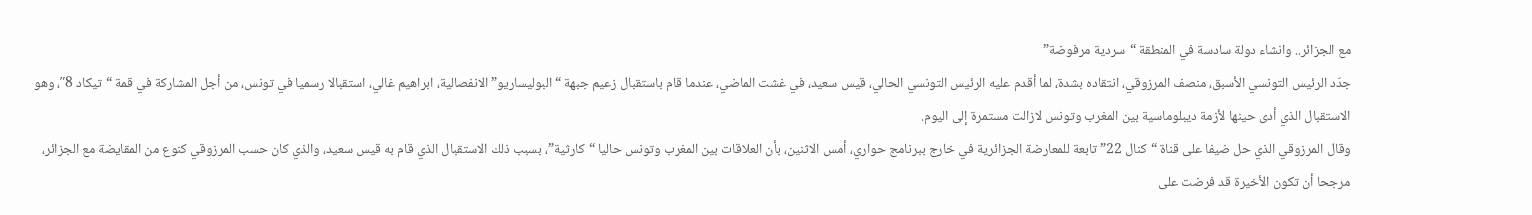مع الجزائر.. وانشاء دولة سادسة في المنطقة “سردية مرفوضة”
جدّد الرئيس التونسي الأسبق، منصف المرزوقي، انتقاده بشدة، لما أقدم عليه الرئيس التونسي الحالي، قيس سعيد، في غشت الماضي، عندما قام باستقبال زعيم جبهة “البوليساريو” الانفصالية، ابراهيم غالي، استقبالا رسميا في تونس، من أجل المشاركة في قمة “تيكاد 8″، وهو الاستقبال الذي أدى حينها لأزمة ديبلوماسية بين المغرب وتونس لازالت مستمرة إلى اليوم.
وقال المرزوقي الذي حل ضيفا على قناة “كنال 22” تابعة للمعارضة الجزائرية في خارج ببرنامج حواري، أمس الاثنين، بأن العلاقات بين المغرب وتونس حاليا “كارثية”، بسبب ذلك الاستقبال الذي قام به قيس سعيد، والذي كان حسب المرزوقي كنوع من المقايضة مع الجزائر، مرجحا أن تكون الأخيرة قد فرضت على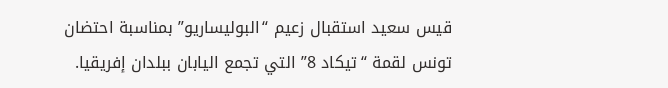قيس سعيد استقبال زعيم “البوليساريو” بمناسبة احتضان تونس لقمة “تيكاد 8” التي تجمع اليابان ببلدان إفريقيا.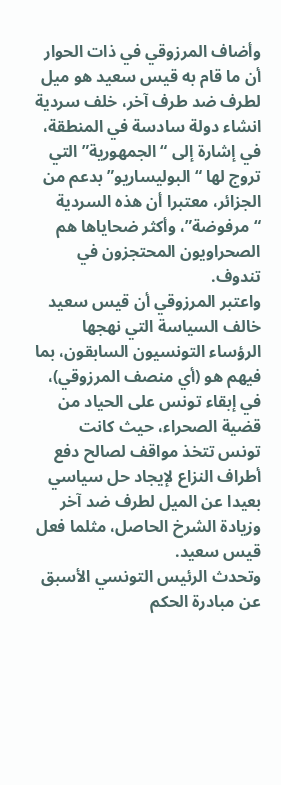وأضاف المرزوقي في ذات الحوار أن ما قام به قيس سعيد هو ميل لطرف ضد طرف آخر، خلف سردية انشاء دولة سادسة في المنطقة، في إشارة إلى “الجمهورية” التي تروج لها “البوليساريو” بدعم من الجزائر، معتبرا أن هذه السردية “مرفوضة”، وأكثر ضحاياها هم الصحراويون المحتجزون في تندوف.
واعتبر المرزوقي أن قيس سعيد خالف السياسة التي نهجها الرؤساء التونسيون السابقون، بما فيهم هو (أي منصف المرزوقي)، في إبقاء تونس على الحياد من قضية الصحراء، حيث كانت تونس تتخذ مواقف لصالح دفع أطراف النزاع لإيجاد حل سياسي بعيدا عن الميل لطرف ضد آخر وزيادة الشرخ الحاصل، مثلما فعل قيس سعيد.
وتحدث الرئيس التونسي الأسبق عن مبادرة الحكم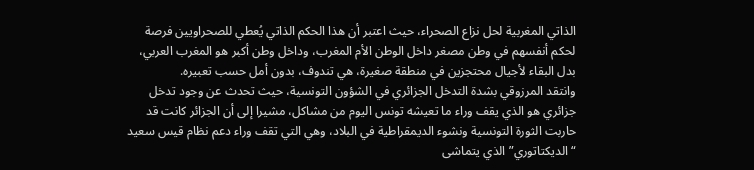الذاتي المغربية لحل نزاع الصحراء، حيث اعتبر أن هذا الحكم الذاتي يُعطي للصحراويين فرصة لحكم أنفسهم في وطن مصغر داخل الوطن الأم المغرب، وداخل وطن أكبر هو المغرب العربي، بدل البقاء لأجيال محتجزين في منطقة صغيرة، هي تندوف، بدون أمل حسب تعبيره.
وانتقد المرزوقي بشدة التدخل الجزائري في الشؤون التونسية، حيث تحدث عن وجود تدخل جزائري هو الذي يقف وراء ما تعيشه تونس اليوم من مشاكل، مشيرا إلى أن الجزائر كانت قد حاربت الثورة التونسية ونشوء الديمقراطية في البلاد، وهي التي تقف وراء دعم نظام قيس سعيد “الديكتاتوري” الذي يتماشى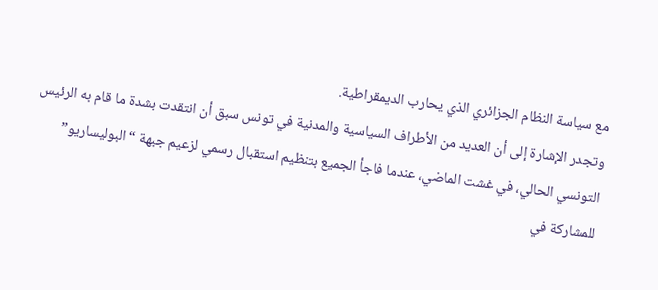مع سياسة النظام الجزائري الذي يحارب الديمقراطية.
وتجدر الإشارة إلى أن العديد من الأطراف السياسية والمدنية في تونس سبق أن انتقدت بشدة ما قام به الرئيس التونسي الحالي، في غشت الماضي، عندما فاجأ الجميع بتنظيم استقبال رسمي لزعيم جبهة “البوليساريو” للمشاركة في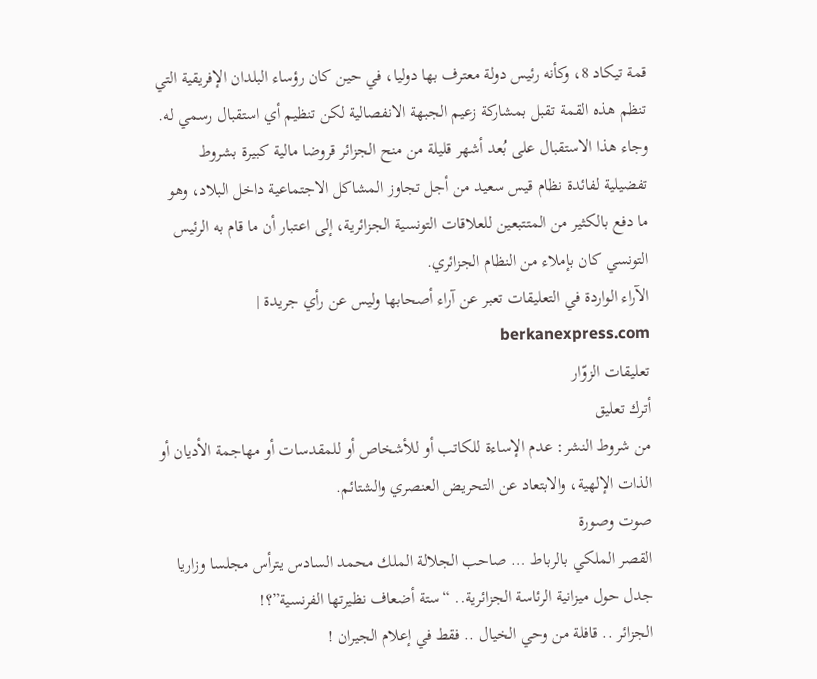قمة تيكاد 8، وكأنه رئيس دولة معترف بها دوليا، في حين كان رؤساء البلدان الإفريقية التي تنظم هذه القمة تقبل بمشاركة زعيم الجبهة الانفصالية لكن تنظيم أي استقبال رسمي له.
وجاء هذا الاستقبال على بُعد أشهر قليلة من منح الجزائر قروضا مالية كبيرة بشروط تفضيلية لفائدة نظام قيس سعيد من أجل تجاوز المشاكل الاجتماعية داخل البلاد، وهو ما دفع بالكثير من المتتبعين للعلاقات التونسية الجزائرية، إلى اعتبار أن ما قام به الرئيس التونسي كان بإملاء من النظام الجزائري.
الآراء الواردة في التعليقات تعبر عن آراء أصحابها وليس عن رأي جريدة | berkanexpress.com
تعليقات الزوّار
أترك تعليق
من شروط النشر: عدم الإساءة للكاتب أو للأشخاص أو للمقدسات أو مهاجمة الأديان أو الذات الإلهية، والابتعاد عن التحريض العنصري والشتائم.
صوت وصورة
القصر الملكي بالرباط … صاحب الجلالة الملك محمد السادس يترأس مجلسا وزاريا
جدل حول ميزانية الرئاسة الجزائرية.. “ستة أضعاف نظيرتها الفرنسية”؟!
الجزائر .. قافلة من وحي الخيال .. فقط في إعلام الجيران !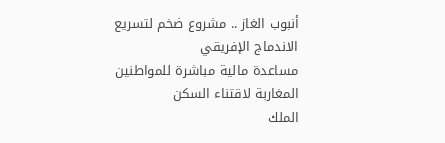أنبوب الغاز .. مشروع ضخم لتسريع الاندماج الإفريقي
مساعدة مالية مباشرة للمواطنين المغاربة لاقتناء السكن
الملك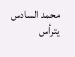محمد السادس يترأس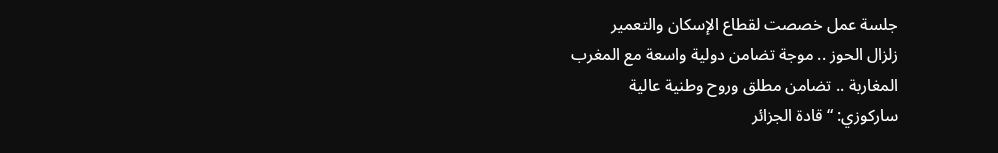جلسة عمل خصصت لقطاع الإسكان والتعمير
زلزال الحوز .. موجة تضامن دولية واسعة مع المغرب
المغاربة .. تضامن مطلق وروح وطنية عالية
ساركوزي: “قادة الجزائر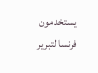يستخدمون فرنسا لتبرير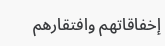إخفاقاتهم وافتقارهم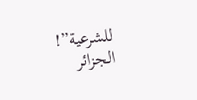للشرعية”!
الجزائر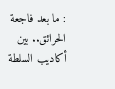: ما بعد فاجعة الحرائق.. بين أكاديب السلطة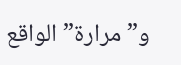و”مرارة” الواقع